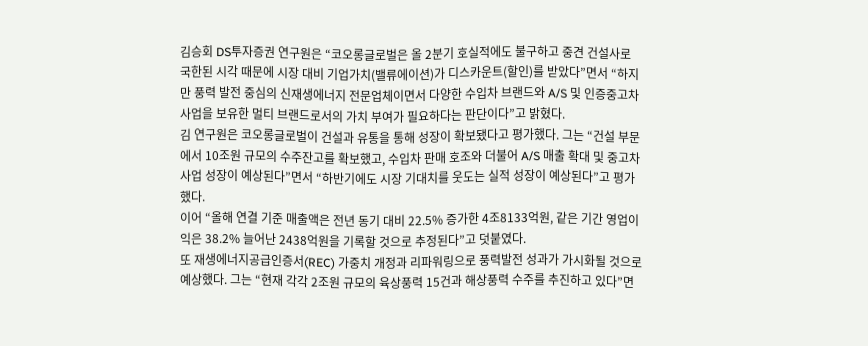김승회 DS투자증권 연구원은 “코오롱글로벌은 올 2분기 호실적에도 불구하고 중견 건설사로 국한된 시각 때문에 시장 대비 기업가치(밸류에이션)가 디스카운트(할인)를 받았다”면서 “하지만 풍력 발전 중심의 신재생에너지 전문업체이면서 다양한 수입차 브랜드와 A/S 및 인증중고차 사업을 보유한 멀티 브랜드로서의 가치 부여가 필요하다는 판단이다”고 밝혔다.
김 연구원은 코오롱글로벌이 건설과 유통을 통해 성장이 확보됐다고 평가했다. 그는 “건설 부문에서 10조원 규모의 수주잔고를 확보했고, 수입차 판매 호조와 더불어 A/S 매출 확대 및 중고차 사업 성장이 예상된다”면서 “하반기에도 시장 기대치를 웃도는 실적 성장이 예상된다”고 평가했다.
이어 “올해 연결 기준 매출액은 전년 동기 대비 22.5% 증가한 4조8133억원, 같은 기간 영업이익은 38.2% 늘어난 2438억원을 기록할 것으로 추정된다”고 덧붙였다.
또 재생에너지공급인증서(REC) 가중치 개정과 리파워링으로 풍력발전 성과가 가시화될 것으로 예상했다. 그는 “현재 각각 2조원 규모의 육상풍력 15건과 해상풍력 수주를 추진하고 있다”면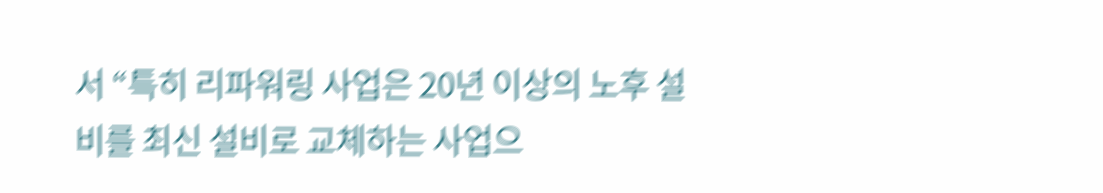서 “특히 리파워링 사업은 20년 이상의 노후 설비를 최신 설비로 교체하는 사업으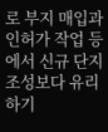로 부지 매입과 인허가 작업 등에서 신규 단지 조성보다 유리하기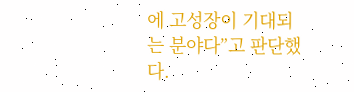에 고성장이 기대되는 분야다”고 판단했다.